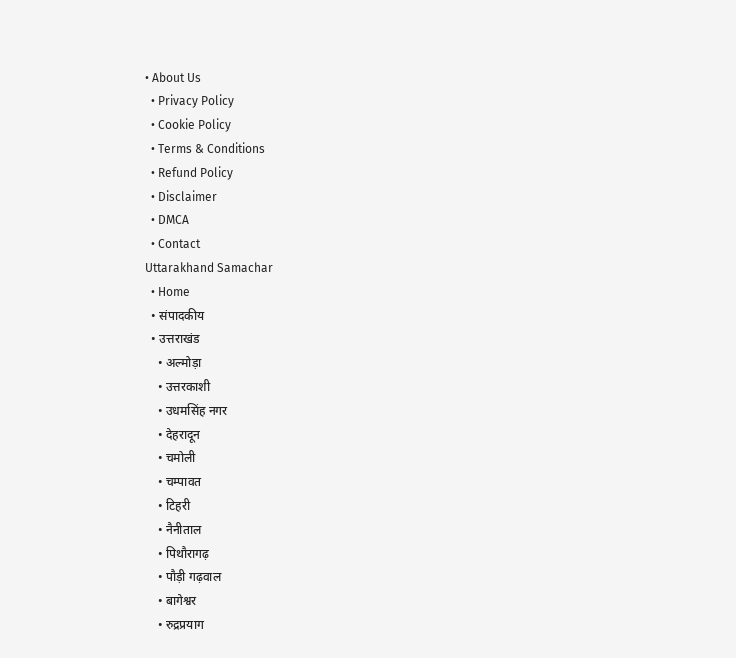• About Us
  • Privacy Policy
  • Cookie Policy
  • Terms & Conditions
  • Refund Policy
  • Disclaimer
  • DMCA
  • Contact
Uttarakhand Samachar
  • Home
  • संपादकीय
  • उत्तराखंड
    • अल्मोड़ा
    • उत्तरकाशी
    • उधमसिंह नगर
    • देहरादून
    • चमोली
    • चम्पावत
    • टिहरी
    • नैनीताल
    • पिथौरागढ़
    • पौड़ी गढ़वाल
    • बागेश्वर
    • रुद्रप्रयाग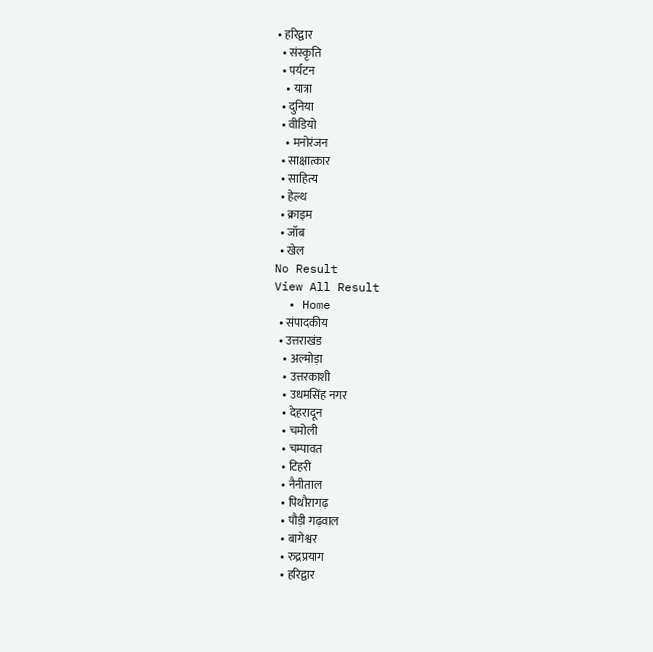• हरिद्वार
  • संस्कृति
  • पर्यटन
    • यात्रा
  • दुनिया
  • वीडियो
    • मनोरंजन
  • साक्षात्कार
  • साहित्य
  • हेल्थ
  • क्राइम
  • जॉब
  • खेल
No Result
View All Result
  • Home
  • संपादकीय
  • उत्तराखंड
    • अल्मोड़ा
    • उत्तरकाशी
    • उधमसिंह नगर
    • देहरादून
    • चमोली
    • चम्पावत
    • टिहरी
    • नैनीताल
    • पिथौरागढ़
    • पौड़ी गढ़वाल
    • बागेश्वर
    • रुद्रप्रयाग
    • हरिद्वार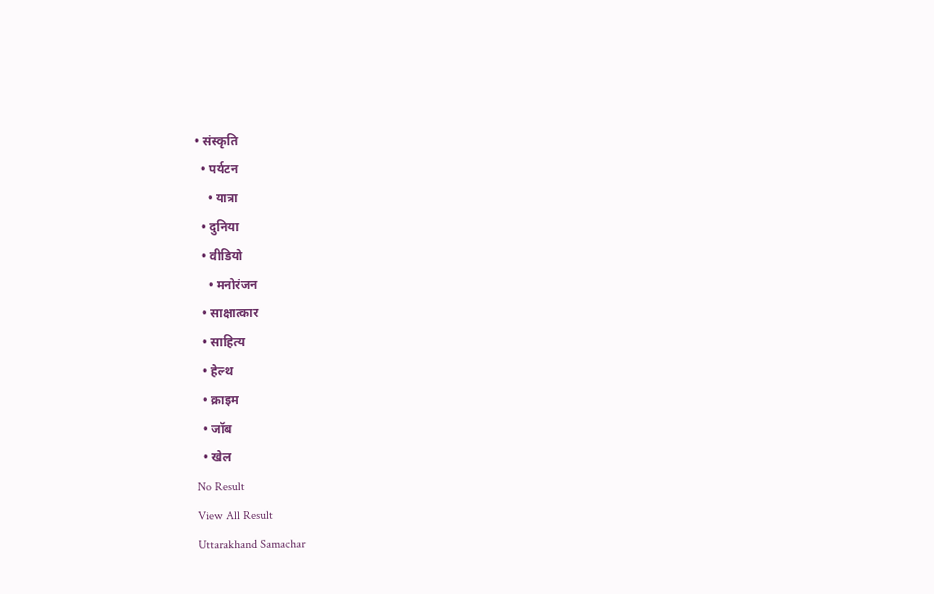• संस्कृति
  • पर्यटन
    • यात्रा
  • दुनिया
  • वीडियो
    • मनोरंजन
  • साक्षात्कार
  • साहित्य
  • हेल्थ
  • क्राइम
  • जॉब
  • खेल
No Result
View All Result
Uttarakhand Samachar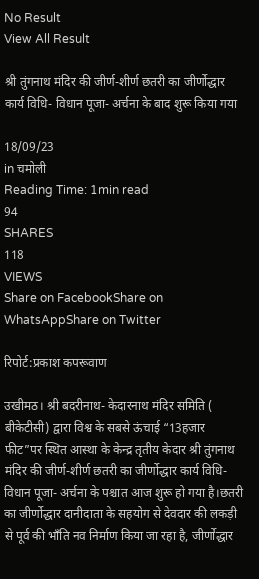No Result
View All Result

श्री तुंगनाथ मंदिर की जीर्ण-शीर्ण छतरी का जीर्णोद्धार कार्य विधि- विधान पूजा- अर्चना के बाद शुरू किया गया

18/09/23
in चमोली
Reading Time: 1min read
94
SHARES
118
VIEWS
Share on FacebookShare on WhatsAppShare on Twitter

रिपोर्ट:प्रकाश कपरूवाण

उखीमठ। श्री बदरीनाथ- केदारनाथ मंदिर समिति ( बीकेटीसी) द्वारा विश्व के सबसे ऊंचाई “13हजार फीट”पर स्थित आस्था के केन्द्र तृतीय केदार श्री तुंगनाथ मंदिर की जीर्ण-शीर्ण छतरी का जीर्णोद्धार कार्य विधि- विधान पूजा- अर्चना के पश्चात आज शुरू हो गया है।छतरी का जीर्णोद्धार दानीदाता के सहयोग से देवदार की लकड़ी से पूर्व की भाँति नव निर्माण किया जा रहा है, जीर्णोद्धार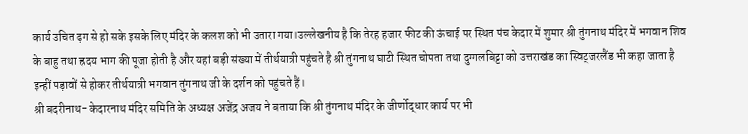कार्य उचित ढ़ग से हो सके इसके लिए मंदिर के कलश को भी उतारा गया।उल्लेखनीय है कि तेरह हजार फीट की ऊंचाई पर स्थित पंच केदार में शुमार श्री तुंगनाथ मंदिर में भगवान शिव के बाहु तथा ह्रदय भाग की पूजा होती है और यहां बड़ी संख्या में तीर्थयात्री पहुंचते है श्री तुंगनाथ घाटी स्थित चोपता तथा दुग्गलबिट्टा को उत्तराखंड का स्विट्जरलैंड भी कहा जाता है इन्हीं पड़ावों से होकर तीर्थयात्री भगवान तुंगनाथ जी के दर्शन को पहुंचते हैं।
श्री बदरीनाथ- केदारनाथ मंदिर समिति के अध्यक्ष अजेंद्र अजय ने बताया कि श्री तुंगनाथ मंदिर के जीर्णोद्धार कार्य पर भी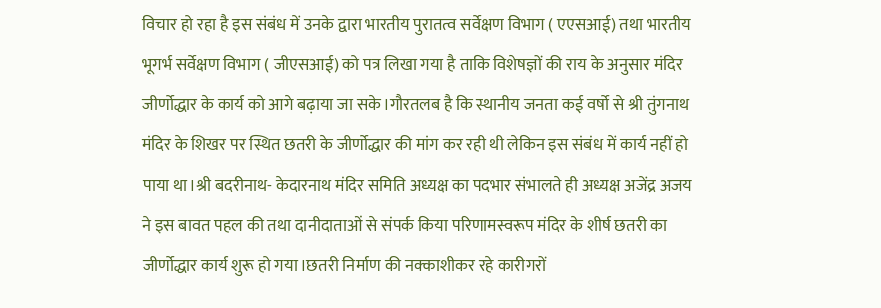विचार हो रहा है इस संबंध में उनके द्वारा भारतीय पुरातत्व सर्वेक्षण विभाग ( एएसआई) तथा भारतीय भूगर्भ सर्वेक्षण विभाग ( जीएसआई) को पत्र लिखा गया है ताकि विशेषज्ञों की राय के अनुसार मंदिर जीर्णोद्धार के कार्य को आगे बढ़ाया जा सके।गौरतलब है कि स्थानीय जनता कई वर्षो से श्री तुंगनाथ मंदिर के शिखर पर स्थित छतरी के जीर्णोद्धार की मांग कर रही थी लेकिन इस संबंध में कार्य नहीं हो पाया था।श्री बदरीनाथ- केदारनाथ मंदिर समिति अध्यक्ष का पदभार संभालते ही अध्यक्ष अजेंद्र अजय ने इस बावत पहल की तथा दानीदाताओं से संपर्क किया परिणामस्वरूप मंदिर के शीर्ष छतरी का जीर्णोद्धार कार्य शुरू हो गया।छतरी निर्माण की नक्काशीकर रहे कारीगरों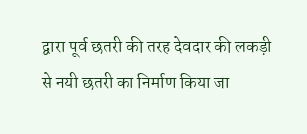द्वारा पूर्व छतरी की तरह देवदार की लकड़ी से नयी छतरी का निर्माण किया जा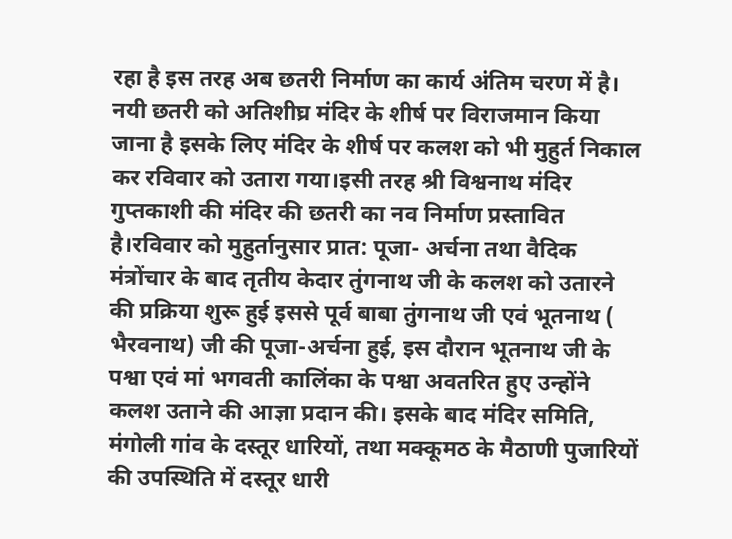रहा है इस तरह अब छतरी निर्माण का कार्य अंतिम चरण में है। नयी छतरी को अतिशीघ्र मंदिर के शीर्ष पर विराजमान किया जाना है इसके लिए मंदिर के शीर्ष पर कलश को भी मुहुर्त निकाल कर रविवार को उतारा गया।इसी तरह श्री विश्वनाथ मंदिर गुप्तकाशी की मंदिर की छतरी का नव निर्माण प्रस्तावित है।रविवार को मुहुर्तानुसार प्रात: पूजा- अर्चना तथा वैदिक मंत्रोंचार के बाद तृतीय केदार तुंगनाथ जी के कलश को उतारने की प्रक्रिया शुरू हुई इससे पूर्व बाबा तुंगनाथ जी एवं भूतनाथ ( भैरवनाथ) जी की पूजा-अर्चना हुई, इस दौरान भूतनाथ जी के पश्वा एवं मां भगवती कालिंका के पश्वा अवतरित हुए उन्होंने कलश उताने की आज्ञा प्रदान की। इसके बाद मंदिर समिति, मंगोली गांव के दस्तूर धारियों, तथा मक्कूमठ के मैठाणी पुजारियों की उपस्थिति में दस्तूर धारी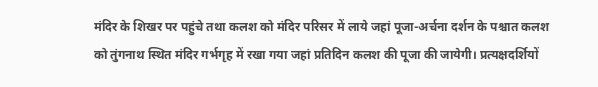मंदिर के शिखर पर पहुंचे तथा कलश को मंदिर परिसर में लाये जहां पूजा-अर्चना दर्शन के पश्चात कलश को तुंगनाथ स्थित मंदिर गर्भगृह में रखा गया जहां प्रतिदिन कलश की पूजा की जायेगी। प्रत्यक्षदर्शियों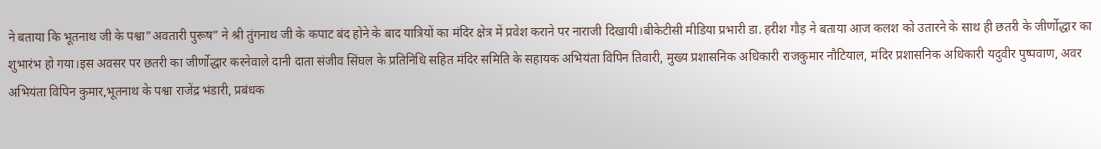ने बताया कि भूतनाथ जी के पश्वा”अवतारी पुरूष” ने श्री तुंगनाथ जी के कपाट बंद होने के बाद यात्रियों का मंदिर क्षेत्र में प्रवेश कराने पर नाराजी दिखायी।बीकेटीसी मीडिया प्रभारी डा. हरीश गौड़ ने बताया आज कलश को उतारने के साथ ही छतरी के जीर्णोद्धार का शुभारंभ हो गया।इस अवसर पर छतरी का जीर्णोद्धार करनेवाले दानी दाता संजीव सिंघल के प्रतिनिधि सहित मंदिर समिति के सहायक अभियंता विपिन तिवारी, मुख्य प्रशासनिक अधिकारी राजकुमार नौटियाल, मंदिर प्रशासनिक अधिकारी यदुवीर पुष्पवाण, अवर अभियंता विपिन कुमार,भूतनाथ के पश्वा राजेंद्र भंडारी, प्रबंधक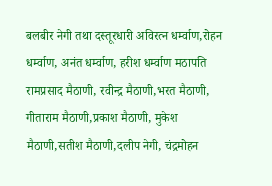बलबीर नेगी तथा दस्तूरधारी अविरत्न धर्म्वाण,रोहन धर्म्वाण, अनंत धर्म्वाण, हरीश धर्म्वाण मठापति रामप्रसाद मैठाणी, रवीन्द्र मैठाणी,भरत मैठाणी, गीताराम मैठाणी,प्रकाश मैठाणी, मुकेश मैठाणी,सतीश मैठाणी,दलीप नेगी, चंद्रमोहन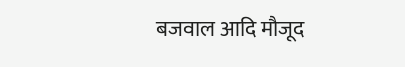बजवाल आदि मौजूद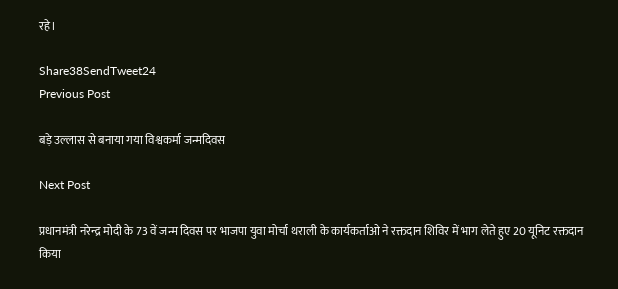रहे।

Share38SendTweet24
Previous Post

बड़े उल्लास से बनाया गया विश्वकर्मा जन्मदिवस

Next Post

प्रधानमंत्री नरेन्द्र मोदी के 73 वें जन्म दिवस पर भाजपा युवा मोर्चा थराली के कार्यकर्ताओ ने रक्तदान शिविर में भाग लेते हुए 20 यूनिट रक्तदान किया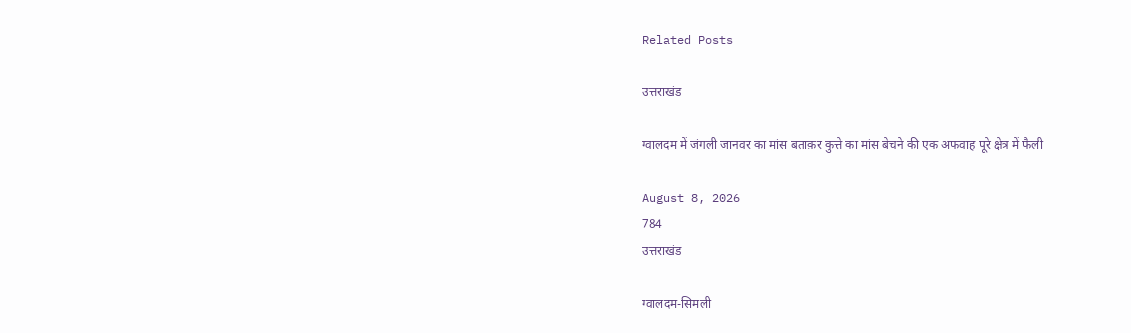Related Posts

उत्तराखंड

ग्वालदम में जंगली जानवर का मांस बताक़र कुत्ते का मांस बेचने की एक अफवाह पूरे क्षेत्र में फैली

August 8, 2026
784
उत्तराखंड

ग्वालदम-सिमली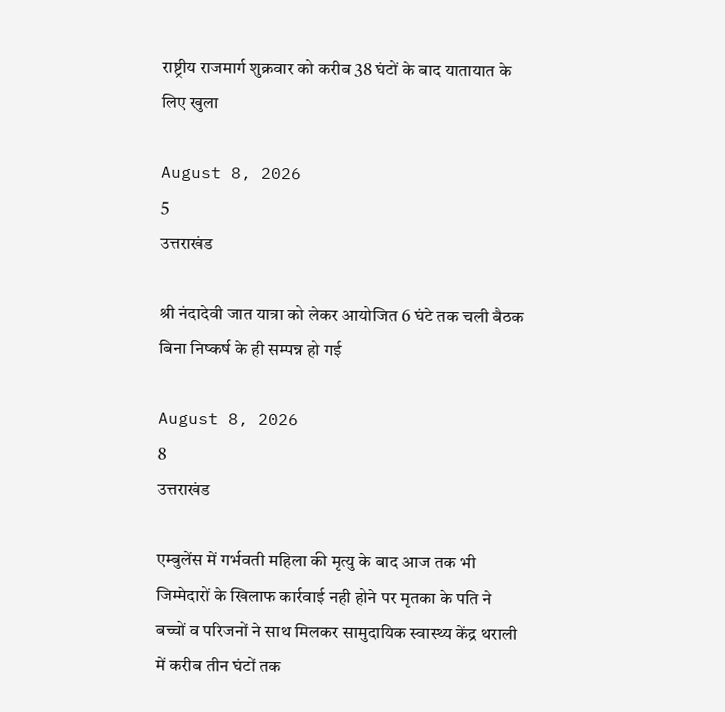राष्ट्रीय राजमार्ग शुक्रवार को करीब 38 घंटों के बाद यातायात के लिए खुला

August 8, 2026
5
उत्तराखंड

श्री नंदादेवी जात यात्रा को लेकर आयोजित 6 घंटे तक चली बैठक बिना निष्कर्ष के ही सम्पन्न हो गई

August 8, 2026
8
उत्तराखंड

एम्बुलेंस में गर्भवती महिला की मृत्यु के बाद आज तक भी जिम्मेदारों के खिलाफ कार्रवाई नही होने पर मृतका के पति ने बच्चों व परिजनों ने साथ मिलकर सामुदायिक स्वास्थ्य केंद्र थराली में करीब तीन घंटों तक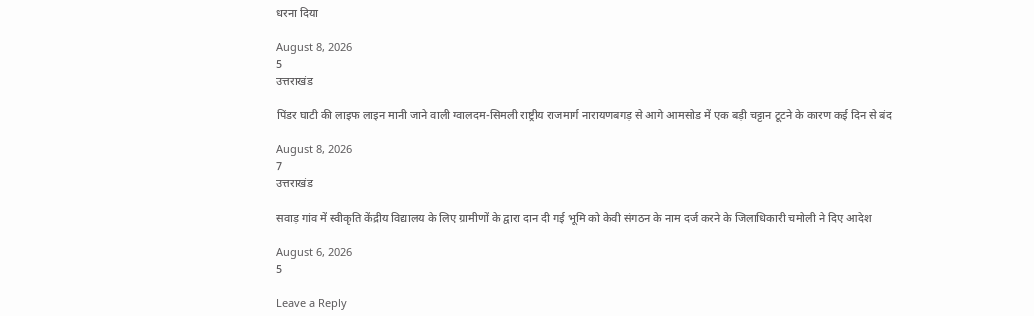धरना दिया

August 8, 2026
5
उत्तराखंड

पिंडर घाटी की लाइफ लाइन मानी जाने वाली ग्वालदम-सिमली राष्ट्रीय राजमार्ग नारायणबगड़ से आगे आमसोड में एक बड़ी चट्टान टूटने के कारण कई दिन से बंद

August 8, 2026
7
उत्तराखंड

सवाड़ गांव में स्वीकृति केंद्रीय विद्यालय के लिए ग्रामीणों के द्वारा दान दी गई भूमि को केवी संगठन के नाम दर्ज करने के जिलाधिकारी चमोली ने दिए आदेश

August 6, 2026
5

Leave a Reply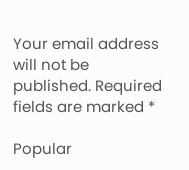Your email address will not be published. Required fields are marked *

Popular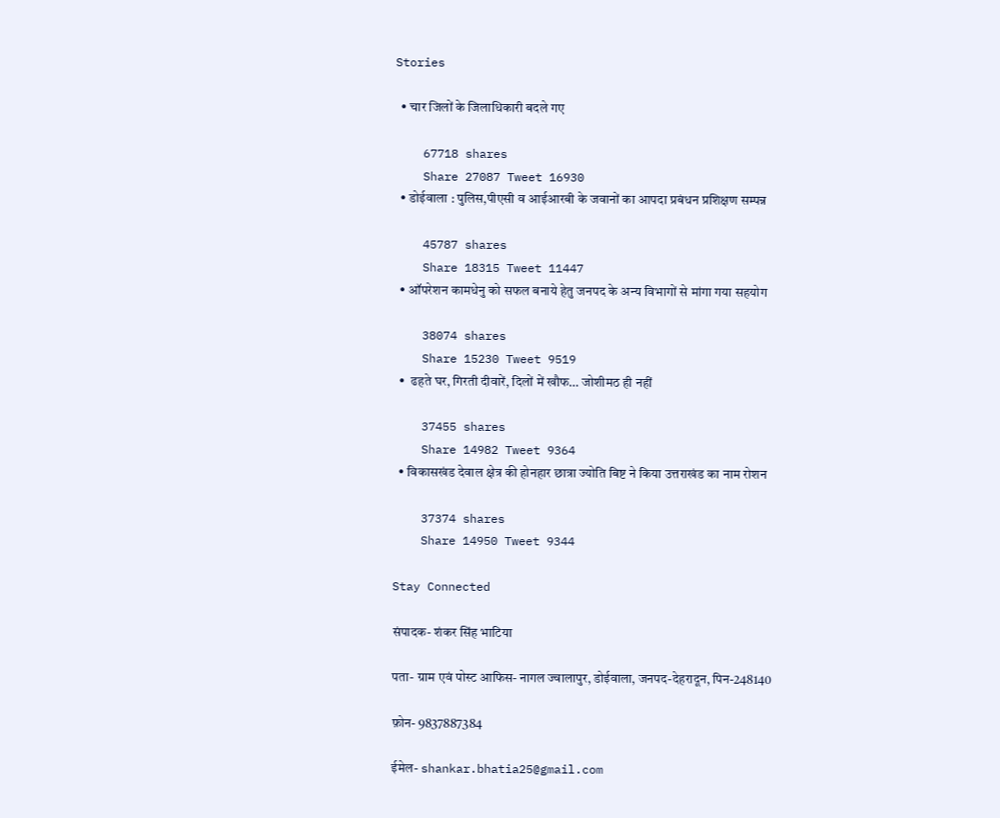Stories

  • चार जिलों के जिलाधिकारी बदले गए

    67718 shares
    Share 27087 Tweet 16930
  • डोईवाला : पुलिस,पीएसी व आईआरबी के जवानों का आपदा प्रबंधन प्रशिक्षण सम्पन्न

    45787 shares
    Share 18315 Tweet 11447
  • ऑपरेशन कामधेनु को सफल बनाये हेतु जनपद के अन्य विभागों से मांगा गया सहयोग

    38074 shares
    Share 15230 Tweet 9519
  •  ढहते घर, गिरती दीवारें, दिलों में खौफ… जोशीमठ ही नहीं

    37455 shares
    Share 14982 Tweet 9364
  • विकासखंड देवाल क्षेत्र की होनहार छात्रा ज्योति बिष्ट ने किया उत्तराखंड का नाम रोशन

    37374 shares
    Share 14950 Tweet 9344

Stay Connected

संपादक- शंकर सिंह भाटिया

पता- ग्राम एवं पोस्ट आफिस- नागल ज्वालापुर, डोईवाला, जनपद-देहरादून, पिन-248140

फ़ोन- 9837887384

ईमेल- shankar.bhatia25@gmail.com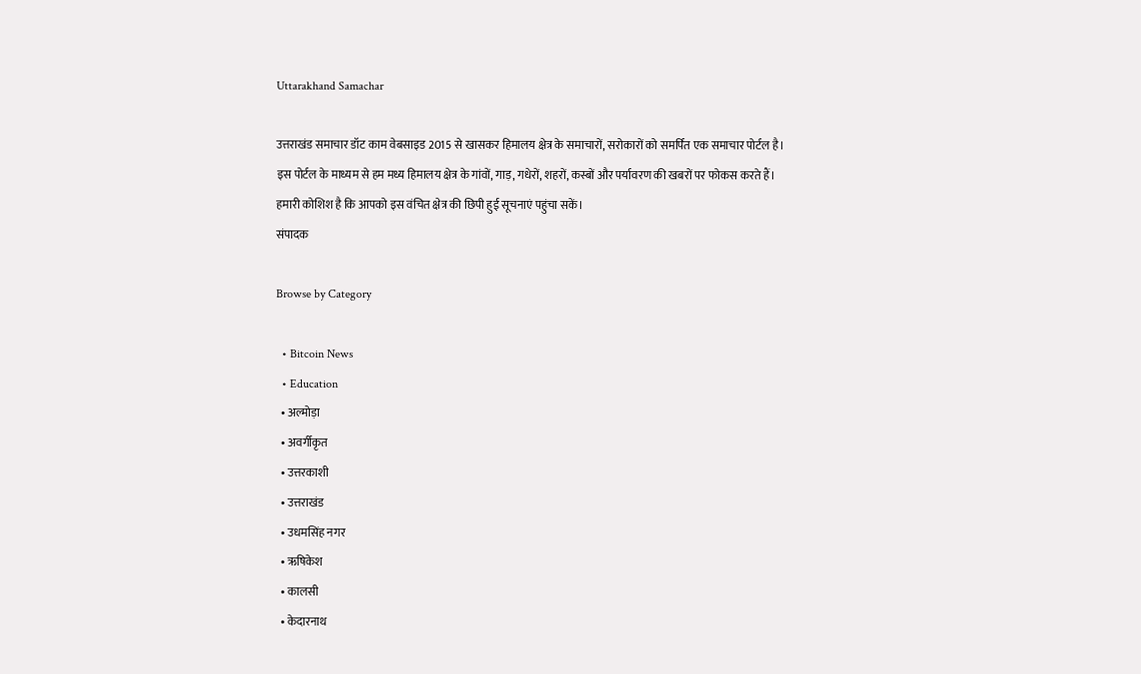Uttarakhand Samachar

उत्तराखंड समाचार डॉट काम वेबसाइड 2015 से खासकर हिमालय क्षेत्र के समाचारों, सरोकारों को समर्पित एक समाचार पोर्टल है। इस पोर्टल के माध्यम से हम मध्य हिमालय क्षेत्र के गांवों, गाड़, गधेरों, शहरों, कस्बों और पर्यावरण की खबरों पर फोकस करते हैं। हमारी कोशिश है कि आपको इस वंचित क्षेत्र की छिपी हुई सूचनाएं पहुंचा सकें।
संपादक

Browse by Category

  • Bitcoin News
  • Education
  • अल्मोड़ा
  • अवर्गीकृत
  • उत्तरकाशी
  • उत्तराखंड
  • उधमसिंह नगर
  • ऋषिकेश
  • कालसी
  • केदारनाथ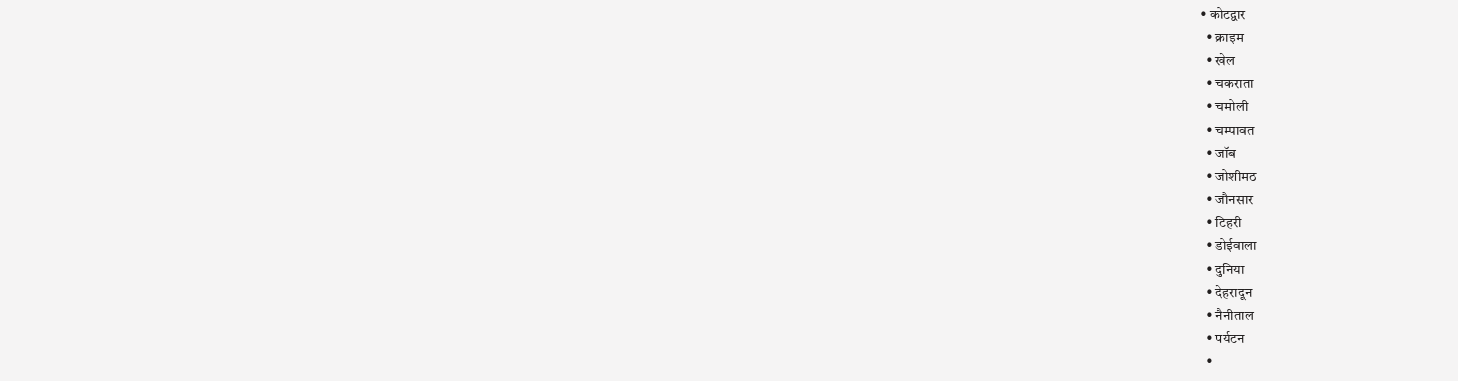• कोटद्वार
  • क्राइम
  • खेल
  • चकराता
  • चमोली
  • चम्पावत
  • जॉब
  • जोशीमठ
  • जौनसार
  • टिहरी
  • डोईवाला
  • दुनिया
  • देहरादून
  • नैनीताल
  • पर्यटन
  •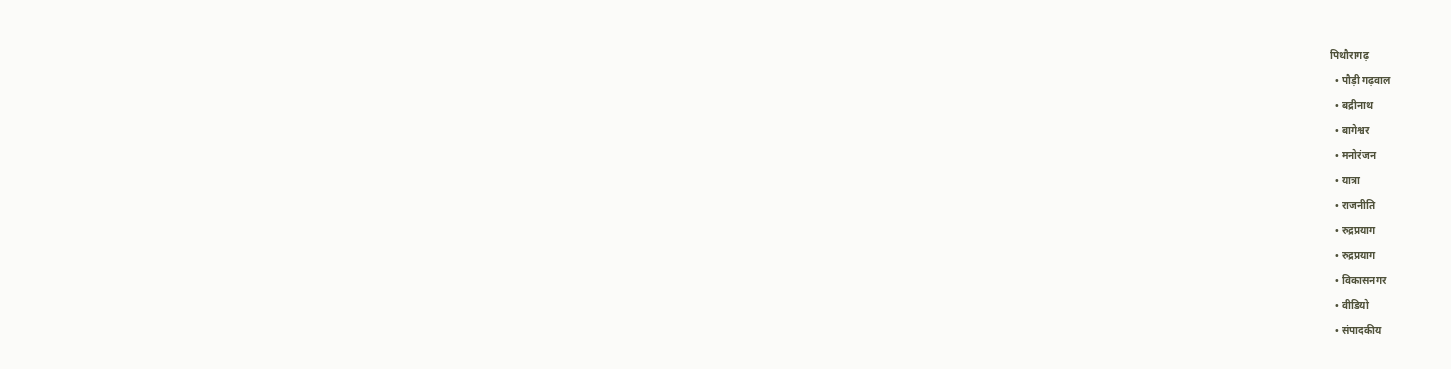पिथौरागढ़
  • पौड़ी गढ़वाल
  • बद्रीनाथ
  • बागेश्वर
  • मनोरंजन
  • यात्रा
  • राजनीति
  • रुद्रप्रयाग
  • रुद्रप्रयाग
  • विकासनगर
  • वीडियो
  • संपादकीय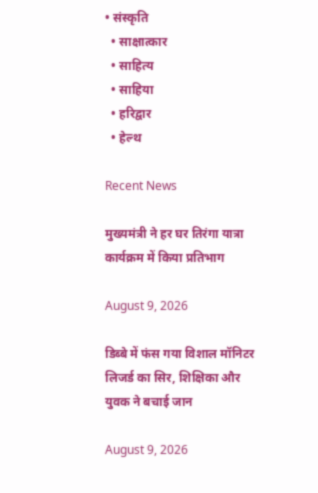• संस्कृति
  • साक्षात्कार
  • साहित्य
  • साहिया
  • हरिद्वार
  • हेल्थ

Recent News

मुख्यमंत्री ने हर घर तिरंगा यात्रा कार्यक्रम में किया प्रतिभाग

August 9, 2026

डिब्बे में फंस गया विशाल मॉनिटर लिजर्ड का सिर, शिक्षिका और युवक ने बचाई जान

August 9, 2026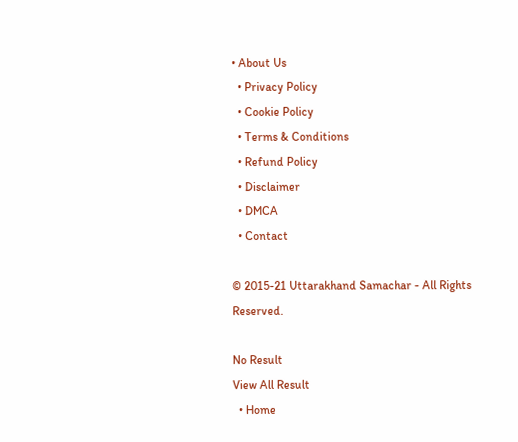• About Us
  • Privacy Policy
  • Cookie Policy
  • Terms & Conditions
  • Refund Policy
  • Disclaimer
  • DMCA
  • Contact

© 2015-21 Uttarakhand Samachar - All Rights Reserved.

No Result
View All Result
  • Home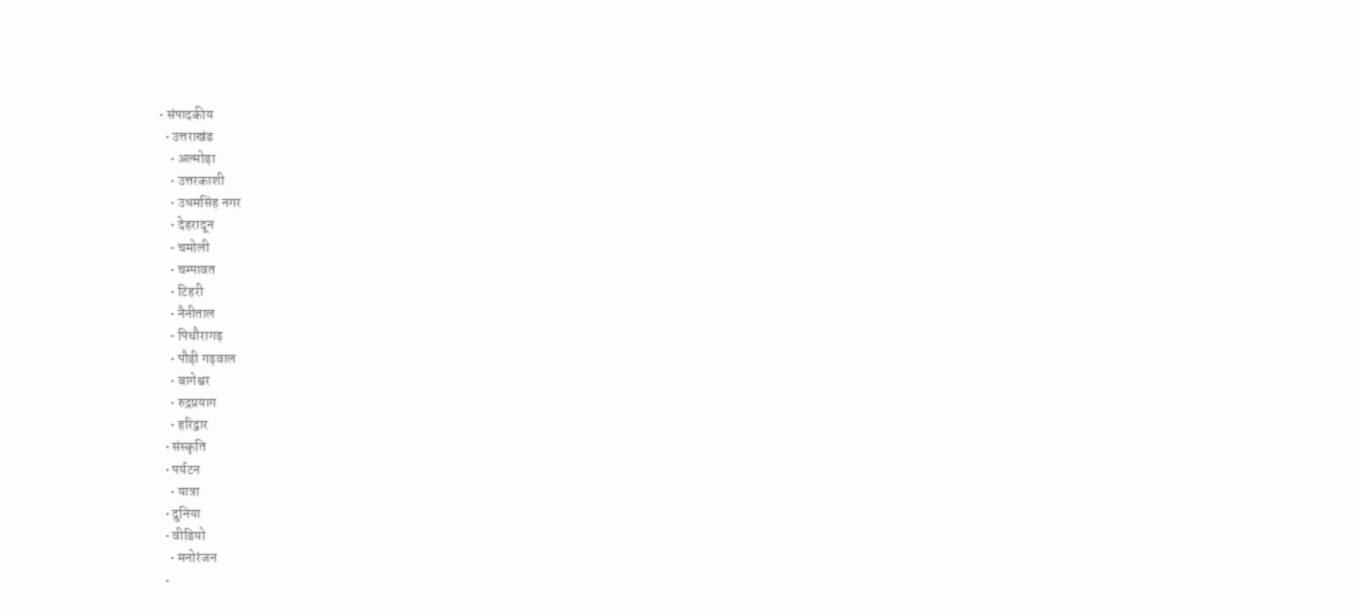• संपादकीय
  • उत्तराखंड
    • अल्मोड़ा
    • उत्तरकाशी
    • उधमसिंह नगर
    • देहरादून
    • चमोली
    • चम्पावत
    • टिहरी
    • नैनीताल
    • पिथौरागढ़
    • पौड़ी गढ़वाल
    • बागेश्वर
    • रुद्रप्रयाग
    • हरिद्वार
  • संस्कृति
  • पर्यटन
    • यात्रा
  • दुनिया
  • वीडियो
    • मनोरंजन
  •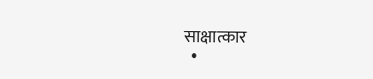साक्षात्कार
  •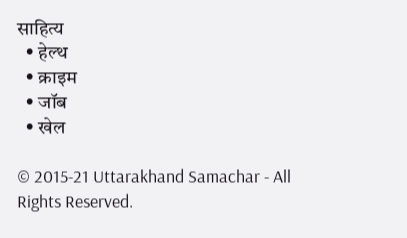साहित्य
  • हेल्थ
  • क्राइम
  • जॉब
  • खेल

© 2015-21 Uttarakhand Samachar - All Rights Reserved.